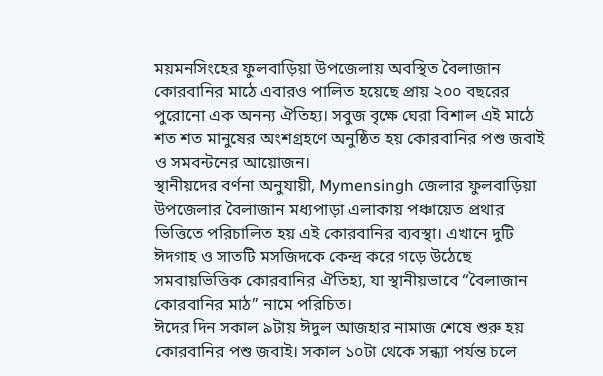ময়মনসিংহের ফুলবাড়িয়া উপজেলায় অবস্থিত বৈলাজান কোরবানির মাঠে এবারও পালিত হয়েছে প্রায় ২০০ বছরের পুরোনো এক অনন্য ঐতিহ্য। সবুজ বৃক্ষে ঘেরা বিশাল এই মাঠে শত শত মানুষের অংশগ্রহণে অনুষ্ঠিত হয় কোরবানির পশু জবাই ও সমবন্টনের আয়োজন।
স্থানীয়দের বর্ণনা অনুযায়ী, Mymensingh জেলার ফুলবাড়িয়া উপজেলার বৈলাজান মধ্যপাড়া এলাকায় পঞ্চায়েত প্রথার ভিত্তিতে পরিচালিত হয় এই কোরবানির ব্যবস্থা। এখানে দুটি ঈদগাহ ও সাতটি মসজিদকে কেন্দ্র করে গড়ে উঠেছে সমবায়ভিত্তিক কোরবানির ঐতিহ্য, যা স্থানীয়ভাবে “বৈলাজান কোরবানির মাঠ” নামে পরিচিত।
ঈদের দিন সকাল ৯টায় ঈদুল আজহার নামাজ শেষে শুরু হয় কোরবানির পশু জবাই। সকাল ১০টা থেকে সন্ধ্যা পর্যন্ত চলে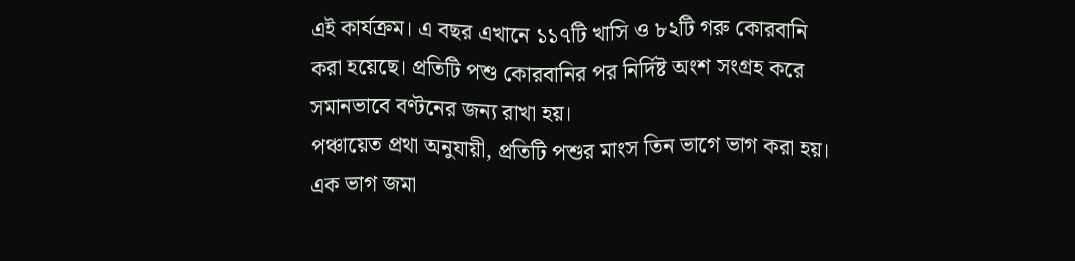এই কার্যক্রম। এ বছর এখানে ১১৭টি খাসি ও ৮২টি গরু কোরবানি করা হয়েছে। প্রতিটি পশু কোরবানির পর নির্দিষ্ট অংশ সংগ্রহ করে সমানভাবে বণ্টনের জন্য রাখা হয়।
পঞ্চায়েত প্রথা অনুযায়ী, প্রতিটি পশুর মাংস তিন ভাগে ভাগ করা হয়। এক ভাগ জমা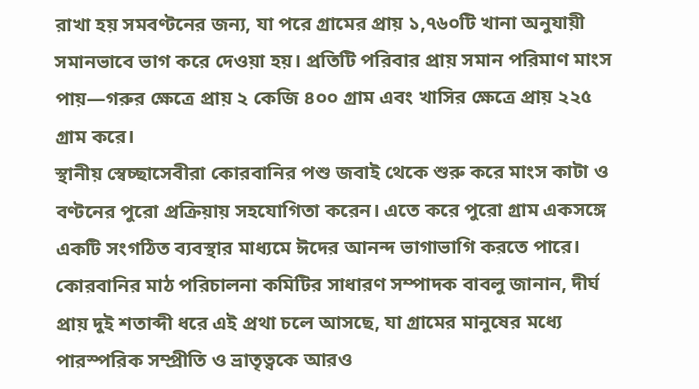রাখা হয় সমবণ্টনের জন্য, যা পরে গ্রামের প্রায় ১,৭৬০টি খানা অনুযায়ী সমানভাবে ভাগ করে দেওয়া হয়। প্রতিটি পরিবার প্রায় সমান পরিমাণ মাংস পায়—গরুর ক্ষেত্রে প্রায় ২ কেজি ৪০০ গ্রাম এবং খাসির ক্ষেত্রে প্রায় ২২৫ গ্রাম করে।
স্থানীয় স্বেচ্ছাসেবীরা কোরবানির পশু জবাই থেকে শুরু করে মাংস কাটা ও বণ্টনের পুরো প্রক্রিয়ায় সহযোগিতা করেন। এতে করে পুরো গ্রাম একসঙ্গে একটি সংগঠিত ব্যবস্থার মাধ্যমে ঈদের আনন্দ ভাগাভাগি করতে পারে।
কোরবানির মাঠ পরিচালনা কমিটির সাধারণ সম্পাদক বাবলু জানান, দীর্ঘ প্রায় দুই শতাব্দী ধরে এই প্রথা চলে আসছে, যা গ্রামের মানুষের মধ্যে পারস্পরিক সম্প্রীতি ও ভ্রাতৃত্বকে আরও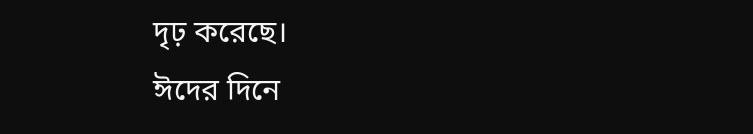দৃঢ় করেছে।
ঈদের দিনে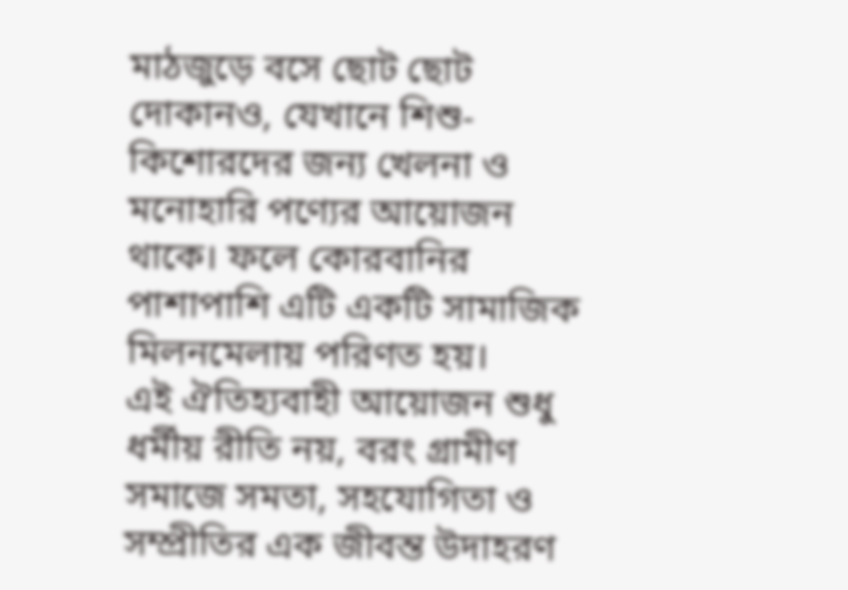মাঠজুড়ে বসে ছোট ছোট দোকানও, যেখানে শিশু-কিশোরদের জন্য খেলনা ও মনোহারি পণ্যের আয়োজন থাকে। ফলে কোরবানির পাশাপাশি এটি একটি সামাজিক মিলনমেলায় পরিণত হয়।
এই ঐতিহ্যবাহী আয়োজন শুধু ধর্মীয় রীতি নয়, বরং গ্রামীণ সমাজে সমতা, সহযোগিতা ও সম্প্রীতির এক জীবন্ত উদাহরণ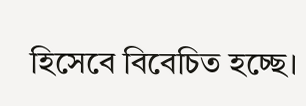হিসেবে বিবেচিত হচ্ছে।